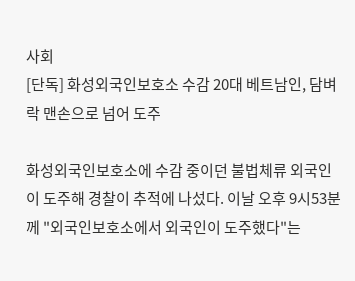사회
[단독] 화성외국인보호소 수감 20대 베트남인, 담벼락 맨손으로 넘어 도주

화성외국인보호소에 수감 중이던 불법체류 외국인이 도주해 경찰이 추적에 나섰다. 이날 오후 9시53분께 "외국인보호소에서 외국인이 도주했다"는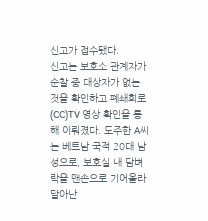신고가 접수됐다.
신고는 보호소 관계자가 순찰 중 대상자가 없는 것을 확인하고 폐쇄회로(CC)TV 영상 확인을 통해 이뤄졌다. 도주한 A씨는 베트남 국적 20대 남성으로, 보호실 내 담벼락을 맨손으로 기어올라 달아난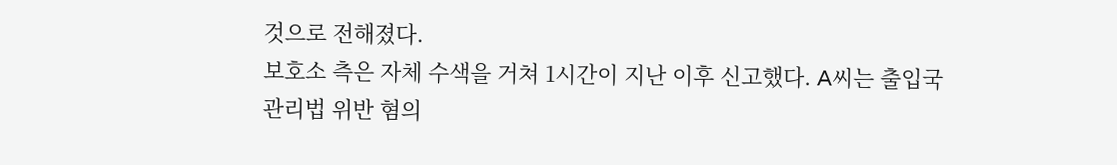것으로 전해졌다.
보호소 측은 자체 수색을 거쳐 1시간이 지난 이후 신고했다. A씨는 출입국관리법 위반 혐의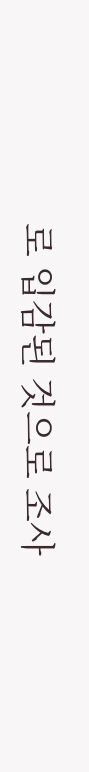로 입감된 것으로 조사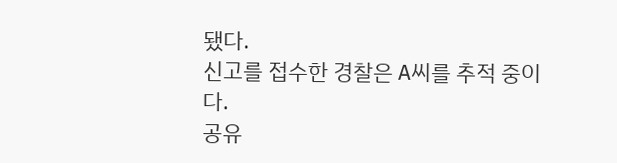됐다.
신고를 접수한 경찰은 A씨를 추적 중이다.
공유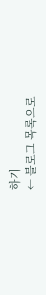하기
← 블로그 목록으로